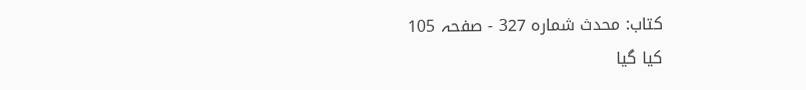کتاب: محدث شمارہ 327 - صفحہ 105
کیا گیا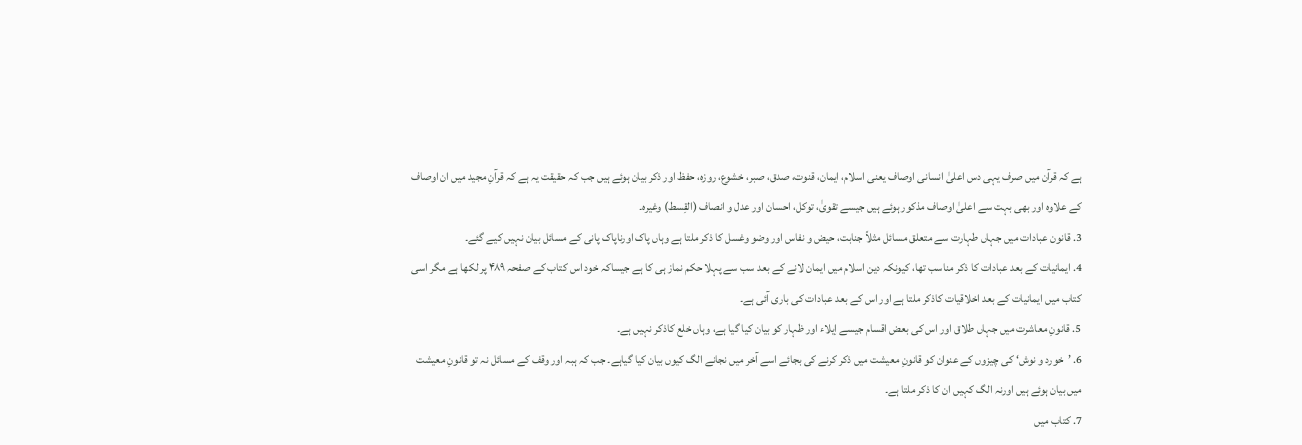ہے کہ قرآن میں صرف یہی دس اعلیٰ انسانی اوصاف یعنی اسلام، ایمان، قنوت، صدق، صبر، خشوع، روزہ، حفظ اور ذکر بیان ہوئے ہیں جب کہ حقیقت یہ ہے کہ قرآنِ مجید میں ان اوصاف کے علاوہ اور بھی بہت سے اعلیٰ اوصاف مذکور ہوئے ہیں جیسے تقویٰ، توکل، احسان اور عدل و انصاف (القِسط) وغیرہ۔
3. قانون عبادات میں جہاں طہارت سے متعلق مسائل مثلاً جنابت، حیض و نفاس اور وضو وغسل کا ذکر ملتا ہے وہاں پاک اورناپاک پانی کے مسائل بیان نہیں کیے گئے۔
4. ایمانیات کے بعد عبادات کا ذکر مناسب تھا، کیونکہ دین اسلام میں ایمان لانے کے بعد سب سے پہلا حکم نماز ہی کا ہے جیساکہ خود اس کتاب کے صفحہ ۴۸۹ پر لکھا ہے مگر اسی کتاب میں ایمانیات کے بعد اخلاقیات کاذکر ملتا ہے اور اس کے بعد عبادات کی باری آئی ہے۔
5. قانونِ معاشرت میں جہاں طلاق اور اس کی بعض اقسام جیسے اِیلاء اور ظہار کو بیان کیا گیا ہے، وہاں خلع کاذکر نہیں ہے۔
6. ’خورد و نوش‘ کی چیزوں کے عنوان کو قانونِ معیشت میں ذکر کرنے کی بجائے اسے آخر میں نجانے الگ کیوں بیان کیا گیاہے۔ جب کہ ہبہ اور وقف کے مسائل نہ تو قانونِ معیشت میں بیان ہوئے ہیں اورنہ الگ کہیں ان کا ذکر ملتا ہے۔
7. کتاب میں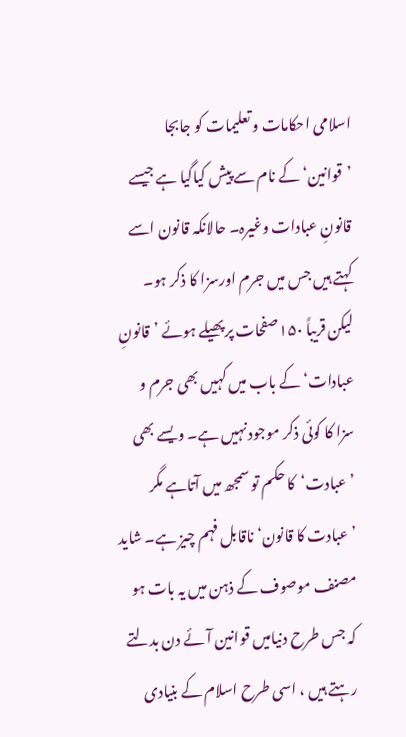اسلامی احکامات و تعلیمات کو جابجا ’قوانین‘ کے نام سے پیش کیاگیا ہے جیسے قانونِ عبادات وغیرہ۔ حالانکہ قانون اسے کہتے ہیں جس میں جرم اورسزا کا ذکر ہو۔ لیکن قریباً ۱۵۰صفحات پر پھیلے ہوئے ’قانونِ عبادات‘ کے باب میں کہیں بھی جرم و سزا کا کوئی ذکر موجود نہیں ہے۔ ویسے بھی ’عبادت‘کا حکم تو سمجھ میں آتاہے مگر ’عبادت کا قانون‘ ناقابل فہم چیز ہے۔ شاید مصنف موصوف کے ذہن میں یہ بات ہو کہ جس طرح دنیامیں قوانین آئے دن بدلتے رہتے ہیں ، اسی طرح اسلام کے بنیادی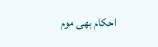احکام بھی موم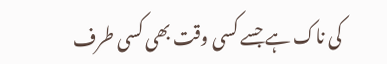کی ناک ہے جسے کسی وقت بھی کسی طرف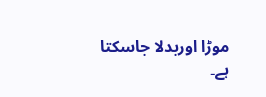موڑا اوربدلا جاسکتا ہے۔